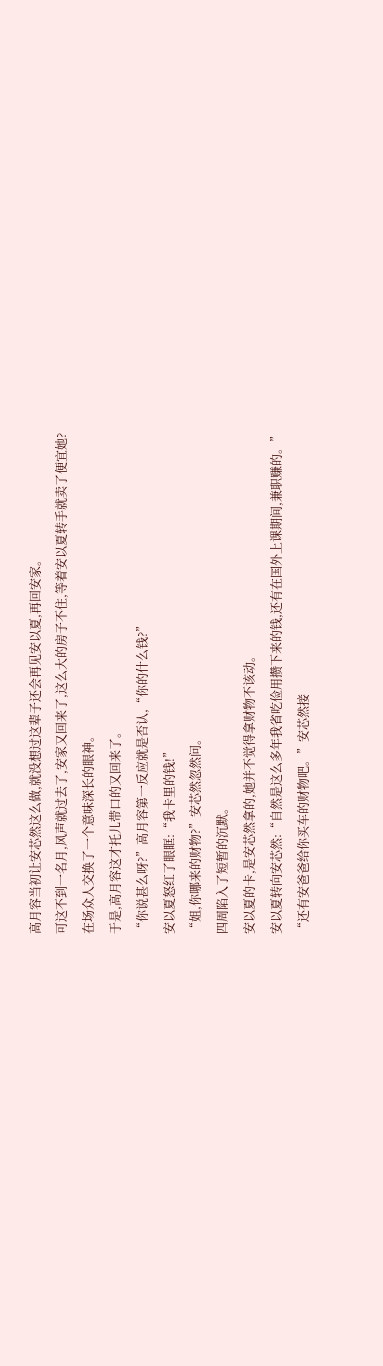高月容当初让安芯然这么做,就没想过这辈子还会再见安以夏,再回安家。
可这不到一名月,风声就过去了,安家又回来了,这么大的房子不住,等着安以夏转手就卖了便宜她?
在场众人交换了一个意味深长的眼神。
于是,高月容这才托儿带口的又回来了。
“你说甚么呀?”高月容第一反应就是否认,“你的什么钱?”
安以夏怒红了眼眶:“我卡里的钱!”
“姐,你哪来的财物?”安芯然忽然问。
四周陷入了短暂的沉默。
安以夏的卡,是安芯然拿的,她并不觉得拿财物不该动。
安以夏转向安芯然:“自然是这么多年我省吃俭用攒下来的钱,还有在国外上课期间,兼职赚的。”
“还有安爸爸给你买车的财物吧。”安芯然接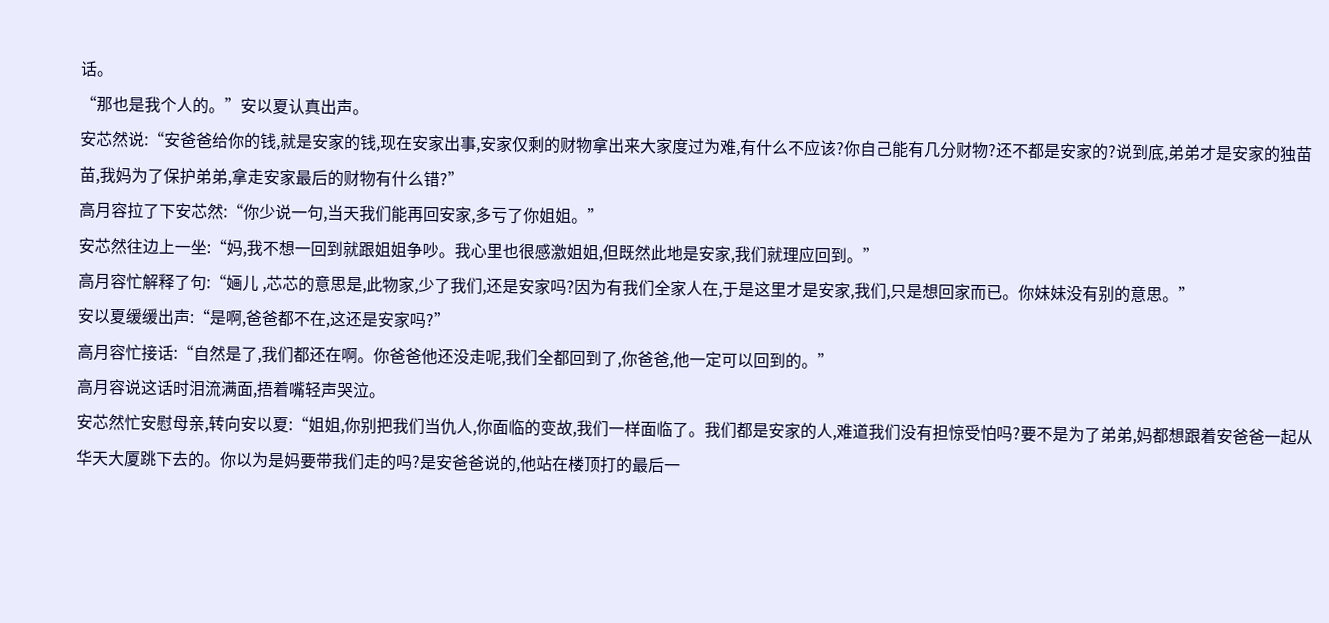话。
“那也是我个人的。”安以夏认真出声。
安芯然说:“安爸爸给你的钱,就是安家的钱,现在安家出事,安家仅剩的财物拿出来大家度过为难,有什么不应该?你自己能有几分财物?还不都是安家的?说到底,弟弟才是安家的独苗苗,我妈为了保护弟弟,拿走安家最后的财物有什么错?”
高月容拉了下安芯然:“你少说一句,当天我们能再回安家,多亏了你姐姐。”
安芯然往边上一坐:“妈,我不想一回到就跟姐姐争吵。我心里也很感激姐姐,但既然此地是安家,我们就理应回到。”
高月容忙解释了句:“婳儿 ,芯芯的意思是,此物家,少了我们,还是安家吗?因为有我们全家人在,于是这里才是安家,我们,只是想回家而已。你妹妹没有别的意思。”
安以夏缓缓出声:“是啊,爸爸都不在,这还是安家吗?”
高月容忙接话:“自然是了,我们都还在啊。你爸爸他还没走呢,我们全都回到了,你爸爸,他一定可以回到的。”
高月容说这话时泪流满面,捂着嘴轻声哭泣。
安芯然忙安慰母亲,转向安以夏:“姐姐,你别把我们当仇人,你面临的变故,我们一样面临了。我们都是安家的人,难道我们没有担惊受怕吗?要不是为了弟弟,妈都想跟着安爸爸一起从华天大厦跳下去的。你以为是妈要带我们走的吗?是安爸爸说的,他站在楼顶打的最后一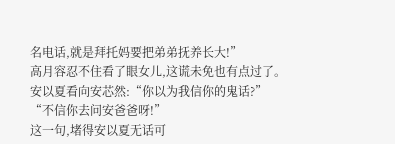名电话,就是拜托妈要把弟弟抚养长大!”
高月容忍不住看了眼女儿,这谎未免也有点过了。
安以夏看向安芯然:“你以为我信你的鬼话?”
“不信你去问安爸爸呀!”
这一句,堵得安以夏无话可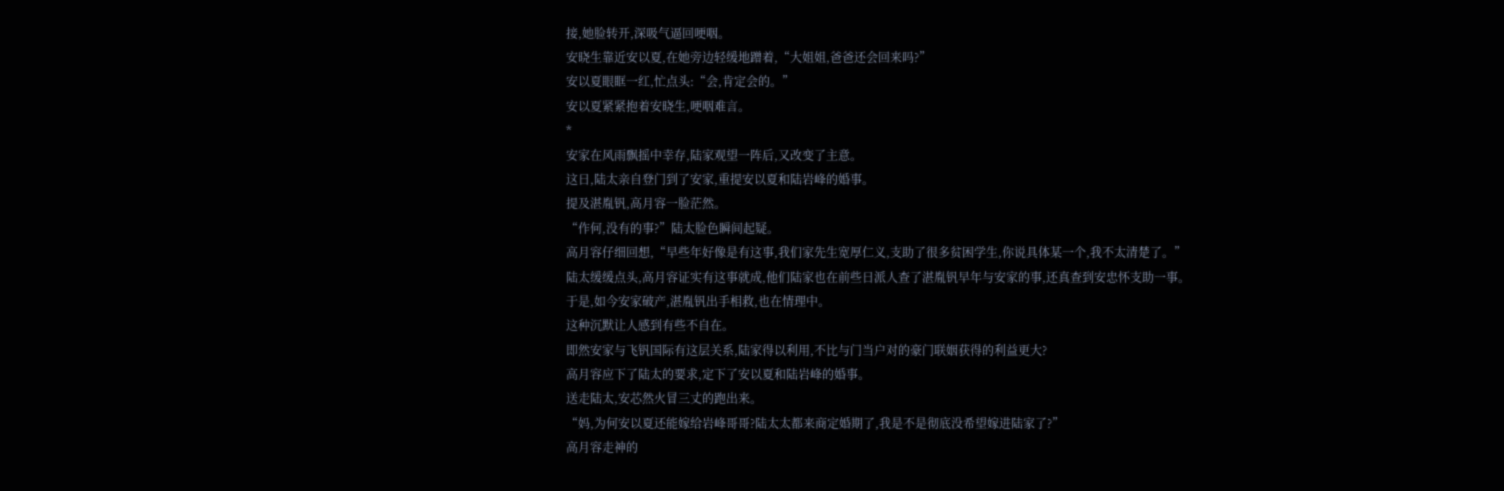接,她脸转开,深吸气逼回哽咽。
安晓生靠近安以夏,在她旁边轻缓地蹭着,“大姐姐,爸爸还会回来吗?”
安以夏眼眶一红,忙点头:“会,肯定会的。”
安以夏紧紧抱着安晓生,哽咽难言。
*
安家在风雨飘摇中幸存,陆家观望一阵后,又改变了主意。
这日,陆太亲自登门到了安家,重提安以夏和陆岩峰的婚事。
提及湛胤钒,高月容一脸茫然。
“作何,没有的事?”陆太脸色瞬间起疑。
高月容仔细回想,“早些年好像是有这事,我们家先生宽厚仁义,支助了很多贫困学生,你说具体某一个,我不太清楚了。”
陆太缓缓点头,高月容证实有这事就成,他们陆家也在前些日派人查了湛胤钒早年与安家的事,还真查到安忠怀支助一事。
于是,如今安家破产,湛胤钒出手相救,也在情理中。
这种沉默让人感到有些不自在。
即然安家与飞钒国际有这层关系,陆家得以利用,不比与门当户对的豪门联姻获得的利益更大?
高月容应下了陆太的要求,定下了安以夏和陆岩峰的婚事。
送走陆太,安芯然火冒三丈的跑出来。
“妈,为何安以夏还能嫁给岩峰哥哥?陆太太都来商定婚期了,我是不是彻底没希望嫁进陆家了?”
高月容走神的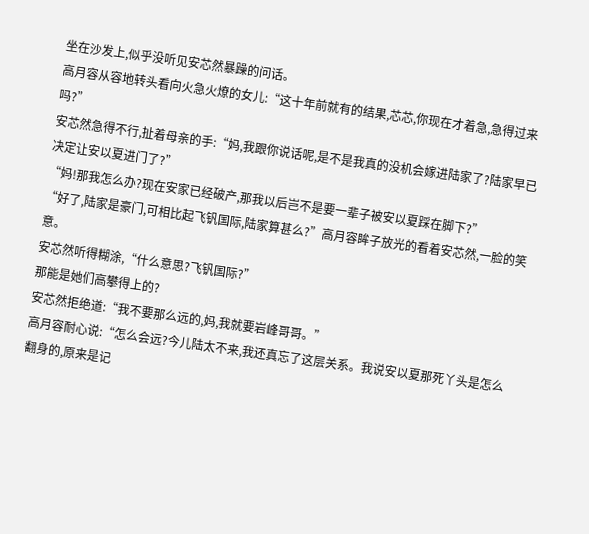坐在沙发上,似乎没听见安芯然暴躁的问话。
高月容从容地转头看向火急火燎的女儿:“这十年前就有的结果,芯芯,你现在才着急,急得过来吗?”
安芯然急得不行,扯着母亲的手:“妈,我跟你说话呢,是不是我真的没机会嫁进陆家了?陆家早已决定让安以夏进门了?”
“妈!那我怎么办?现在安家已经破产,那我以后岂不是要一辈子被安以夏踩在脚下?”
“好了,陆家是豪门,可相比起飞钒国际,陆家算甚么?”高月容眸子放光的看着安芯然,一脸的笑意。
安芯然听得糊涂,“什么意思?飞钒国际?”
那能是她们高攀得上的?
安芯然拒绝道:“我不要那么远的,妈,我就要岩峰哥哥。”
高月容耐心说:“怎么会远?今儿陆太不来,我还真忘了这层关系。我说安以夏那死丫头是怎么翻身的,原来是记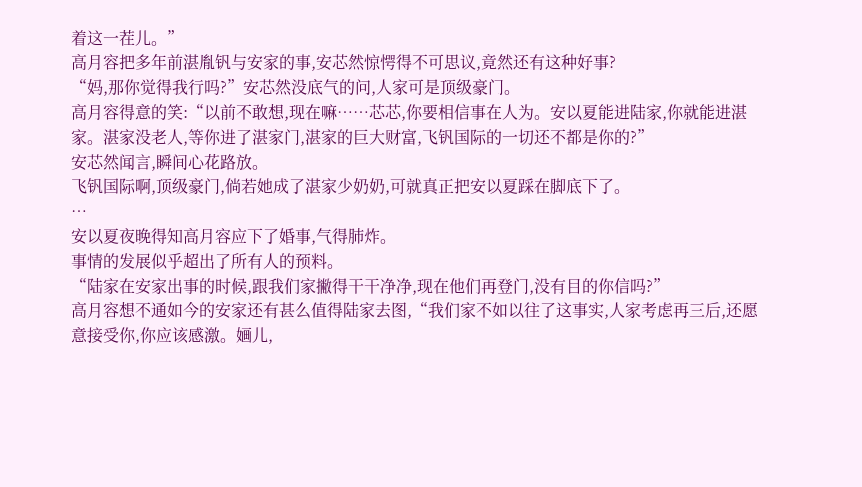着这一茬儿。”
高月容把多年前湛胤钒与安家的事,安芯然惊愕得不可思议,竟然还有这种好事?
“妈,那你觉得我行吗?”安芯然没底气的问,人家可是顶级豪门。
高月容得意的笑:“以前不敢想,现在嘛……芯芯,你要相信事在人为。安以夏能进陆家,你就能进湛家。湛家没老人,等你进了湛家门,湛家的巨大财富,飞钒国际的一切还不都是你的?”
安芯然闻言,瞬间心花路放。
飞钒国际啊,顶级豪门,倘若她成了湛家少奶奶,可就真正把安以夏踩在脚底下了。
…
安以夏夜晚得知高月容应下了婚事,气得肺炸。
事情的发展似乎超出了所有人的预料。
“陆家在安家出事的时候,跟我们家撇得干干净净,现在他们再登门,没有目的你信吗?”
高月容想不通如今的安家还有甚么值得陆家去图,“我们家不如以往了这事实,人家考虑再三后,还愿意接受你,你应该感激。婳儿,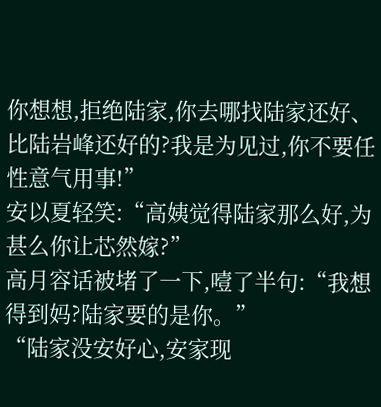你想想,拒绝陆家,你去哪找陆家还好、比陆岩峰还好的?我是为见过,你不要任性意气用事!”
安以夏轻笑:“高姨觉得陆家那么好,为甚么你让芯然嫁?”
高月容话被堵了一下,噎了半句:“我想得到妈?陆家要的是你。”
“陆家没安好心,安家现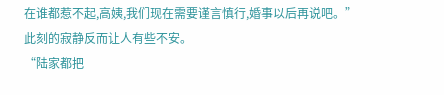在谁都惹不起,高姨,我们现在需要谨言慎行,婚事以后再说吧。”
此刻的寂静反而让人有些不安。
“陆家都把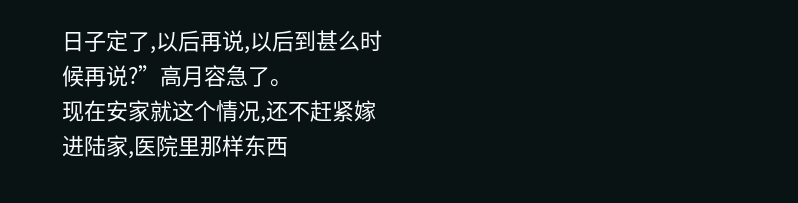日子定了,以后再说,以后到甚么时候再说?”高月容急了。
现在安家就这个情况,还不赶紧嫁进陆家,医院里那样东西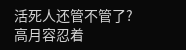活死人还管不管了?
高月容忍着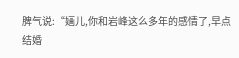脾气说:“婳儿,你和岩峰这么多年的感情了,早点结婚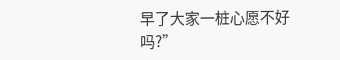早了大家一桩心愿不好吗?”